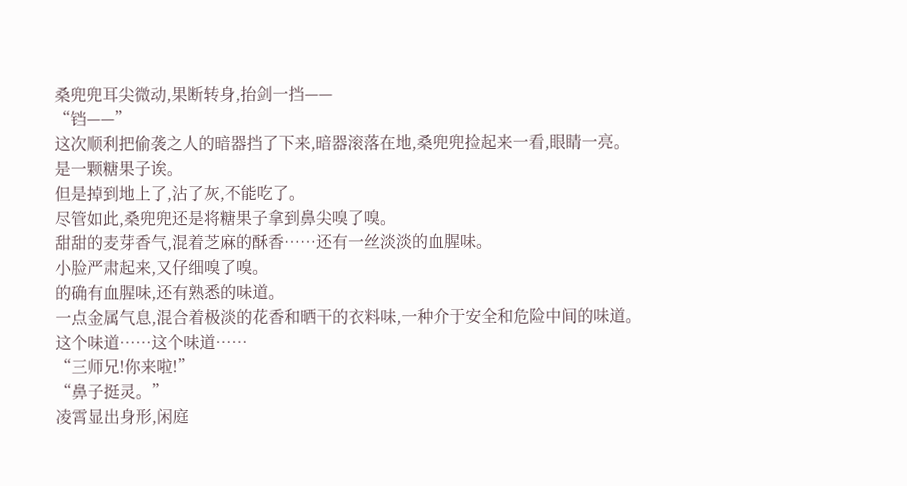桑兜兜耳尖微动,果断转身,抬剑一挡——
“铛——”
这次顺利把偷袭之人的暗器挡了下来,暗器滚落在地,桑兜兜捡起来一看,眼睛一亮。
是一颗糖果子诶。
但是掉到地上了,沾了灰,不能吃了。
尽管如此,桑兜兜还是将糖果子拿到鼻尖嗅了嗅。
甜甜的麦芽香气,混着芝麻的酥香……还有一丝淡淡的血腥味。
小脸严肃起来,又仔细嗅了嗅。
的确有血腥味,还有熟悉的味道。
一点金属气息,混合着极淡的花香和晒干的衣料味,一种介于安全和危险中间的味道。
这个味道……这个味道……
“三师兄!你来啦!”
“鼻子挺灵。”
凌霄显出身形,闲庭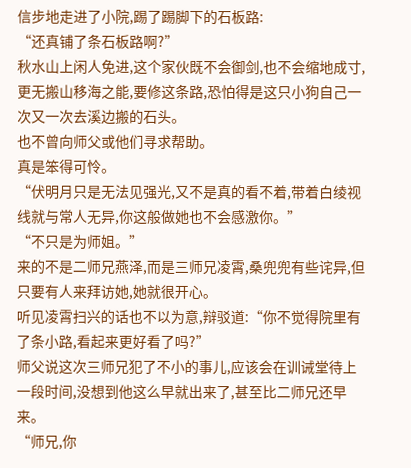信步地走进了小院,踢了踢脚下的石板路:
“还真铺了条石板路啊?”
秋水山上闲人免进,这个家伙既不会御剑,也不会缩地成寸,更无搬山移海之能,要修这条路,恐怕得是这只小狗自己一次又一次去溪边搬的石头。
也不曾向师父或他们寻求帮助。
真是笨得可怜。
“伏明月只是无法见强光,又不是真的看不着,带着白绫视线就与常人无异,你这般做她也不会感激你。”
“不只是为师姐。”
来的不是二师兄燕泽,而是三师兄凌霄,桑兜兜有些诧异,但只要有人来拜访她,她就很开心。
听见凌霄扫兴的话也不以为意,辩驳道:“你不觉得院里有了条小路,看起来更好看了吗?”
师父说这次三师兄犯了不小的事儿,应该会在训诫堂待上一段时间,没想到他这么早就出来了,甚至比二师兄还早来。
“师兄,你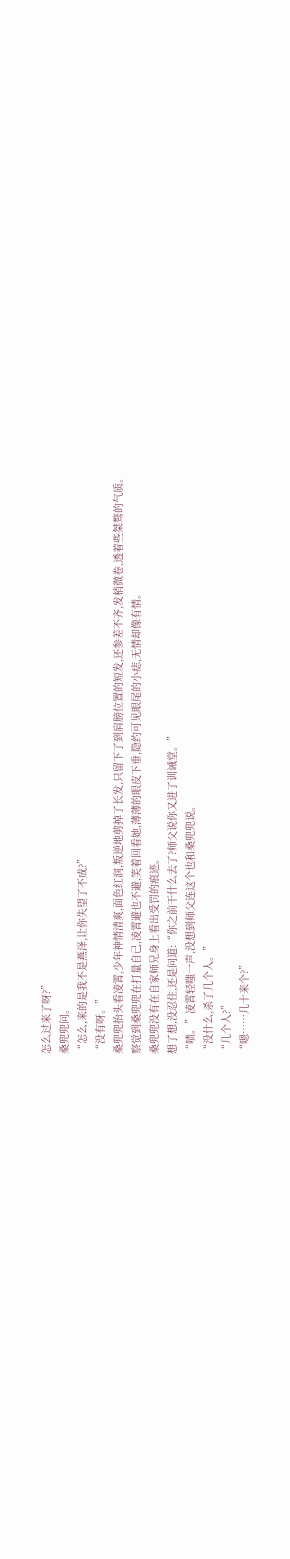怎么过来了呀?”
桑兜兜问。
“怎么,来的是我不是燕泽,让你失望了不成?”
“没有呀。”
桑兜兜抬头看凌霄,少年神情清爽,面色红润,叛逆地剪掉了长发,只留下了到肩膀位置的短发,还参差不齐,发梢微卷,透着些桀骜的气质。
察觉到桑兜兜在打量自己,凌霄避也不避,笑着回看她,薄薄的眼皮下垂,隐约可见眼尾的小痣,无情却像有情。
桑兜兜没有在自家师兄身上看出受罚的痕迹。
想了想,没忍住,还是问道:“你之前干什么去了?师父说你又进了训诫堂。”
“啧。”凌霄轻嗤一声,没想到师父连这个也和桑兜兜说。
“没什么,杀了几个人。”
“几个人?”
“嗯……几十来个?”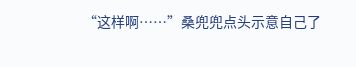“这样啊……”桑兜兜点头示意自己了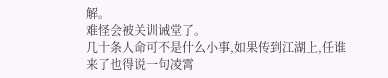解。
难怪会被关训诫堂了。
几十条人命可不是什么小事,如果传到江湖上,任谁来了也得说一句凌霄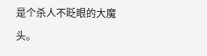是个杀人不眨眼的大魔头。